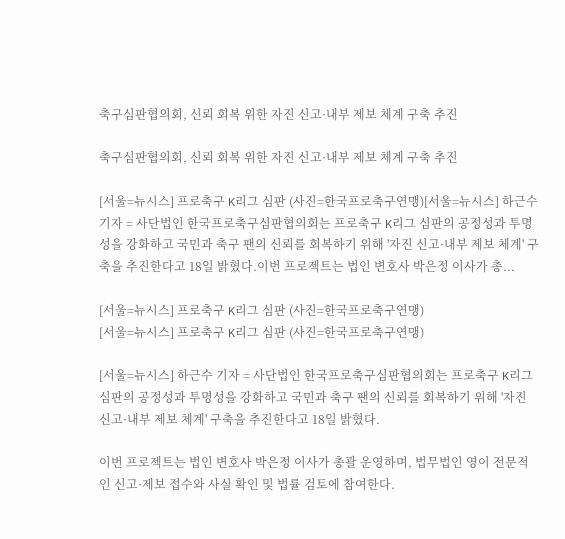축구심판협의회, 신뢰 회복 위한 자진 신고·내부 제보 체계 구축 추진

축구심판협의회, 신뢰 회복 위한 자진 신고·내부 제보 체계 구축 추진

[서울=뉴시스] 프로축구 K리그 심판 (사진=한국프로축구연맹)[서울=뉴시스] 하근수 기자 = 사단법인 한국프로축구심판협의회는 프로축구 K리그 심판의 공정성과 투명성을 강화하고 국민과 축구 팬의 신뢰를 회복하기 위해 '자진 신고·내부 제보 체계' 구축을 추진한다고 18일 밝혔다.이번 프로젝트는 법인 변호사 박은정 이사가 총...

[서울=뉴시스] 프로축구 K리그 심판 (사진=한국프로축구연맹)
[서울=뉴시스] 프로축구 K리그 심판 (사진=한국프로축구연맹)

[서울=뉴시스] 하근수 기자 = 사단법인 한국프로축구심판협의회는 프로축구 K리그 심판의 공정성과 투명성을 강화하고 국민과 축구 팬의 신뢰를 회복하기 위해 '자진 신고·내부 제보 체계' 구축을 추진한다고 18일 밝혔다.

이번 프로젝트는 법인 변호사 박은정 이사가 총괄 운영하며, 법무법인 영이 전문적인 신고·제보 접수와 사실 확인 및 법률 검토에 참여한다.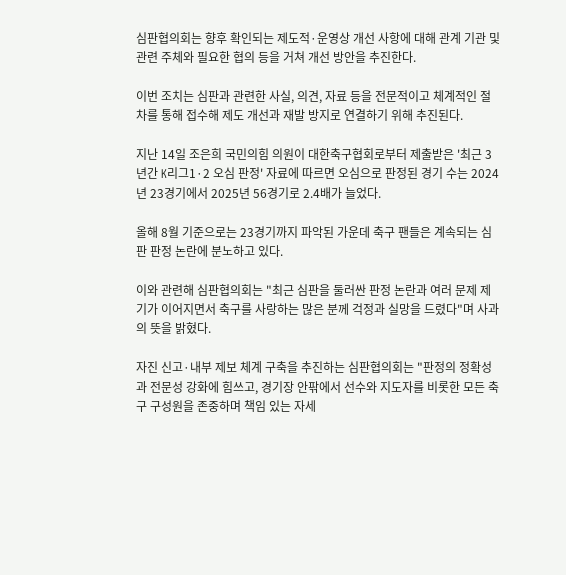심판협의회는 향후 확인되는 제도적·운영상 개선 사항에 대해 관계 기관 및 관련 주체와 필요한 협의 등을 거쳐 개선 방안을 추진한다.

이번 조치는 심판과 관련한 사실, 의견, 자료 등을 전문적이고 체계적인 절차를 통해 접수해 제도 개선과 재발 방지로 연결하기 위해 추진된다.

지난 14일 조은희 국민의힘 의원이 대한축구협회로부터 제출받은 '최근 3년간 K리그1·2 오심 판정' 자료에 따르면 오심으로 판정된 경기 수는 2024년 23경기에서 2025년 56경기로 2.4배가 늘었다.

올해 8월 기준으로는 23경기까지 파악된 가운데 축구 팬들은 계속되는 심판 판정 논란에 분노하고 있다.

이와 관련해 심판협의회는 "최근 심판을 둘러싼 판정 논란과 여러 문제 제기가 이어지면서 축구를 사랑하는 많은 분께 걱정과 실망을 드렸다"며 사과의 뜻을 밝혔다.

자진 신고·내부 제보 체계 구축을 추진하는 심판협의회는 "판정의 정확성과 전문성 강화에 힘쓰고, 경기장 안팎에서 선수와 지도자를 비롯한 모든 축구 구성원을 존중하며 책임 있는 자세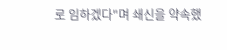로 임하겠다"며 쇄신을 약속했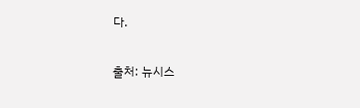다.

출처: 뉴시스